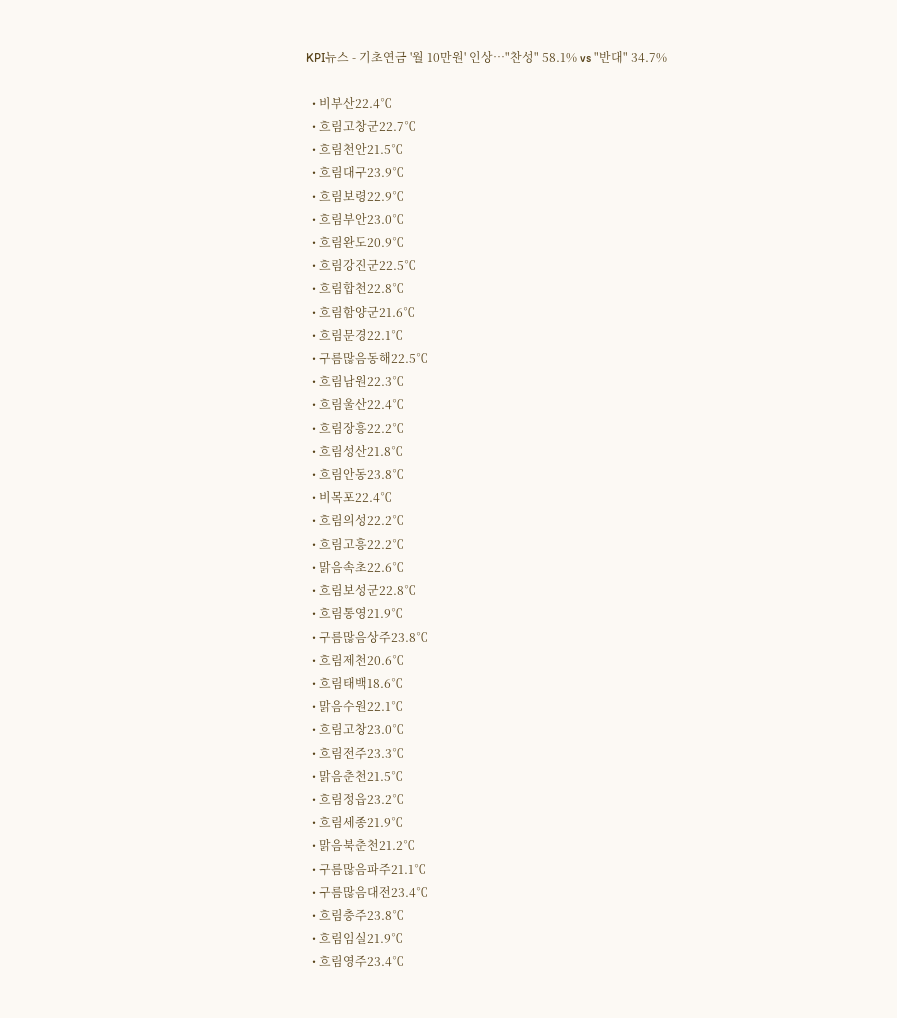KPI뉴스 - 기초연금 '월 10만원' 인상…"찬성" 58.1% vs "반대" 34.7%

  • 비부산22.4℃
  • 흐림고창군22.7℃
  • 흐림천안21.5℃
  • 흐림대구23.9℃
  • 흐림보령22.9℃
  • 흐림부안23.0℃
  • 흐림완도20.9℃
  • 흐림강진군22.5℃
  • 흐림합천22.8℃
  • 흐림함양군21.6℃
  • 흐림문경22.1℃
  • 구름많음동해22.5℃
  • 흐림남원22.3℃
  • 흐림울산22.4℃
  • 흐림장흥22.2℃
  • 흐림성산21.8℃
  • 흐림안동23.8℃
  • 비목포22.4℃
  • 흐림의성22.2℃
  • 흐림고흥22.2℃
  • 맑음속초22.6℃
  • 흐림보성군22.8℃
  • 흐림통영21.9℃
  • 구름많음상주23.8℃
  • 흐림제천20.6℃
  • 흐림태백18.6℃
  • 맑음수원22.1℃
  • 흐림고창23.0℃
  • 흐림전주23.3℃
  • 맑음춘천21.5℃
  • 흐림정읍23.2℃
  • 흐림세종21.9℃
  • 맑음북춘천21.2℃
  • 구름많음파주21.1℃
  • 구름많음대전23.4℃
  • 흐림충주23.8℃
  • 흐림임실21.9℃
  • 흐림영주23.4℃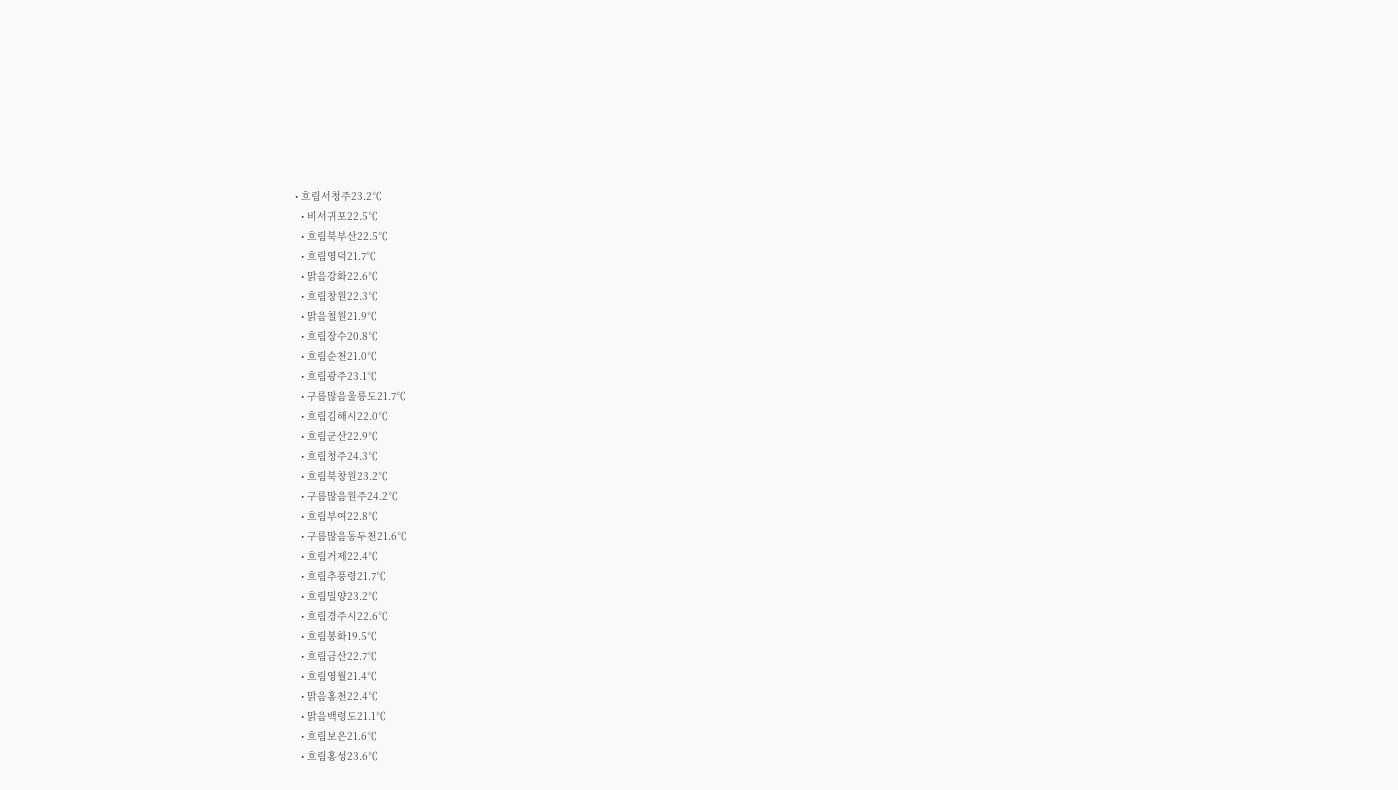• 흐림서청주23.2℃
  • 비서귀포22.5℃
  • 흐림북부산22.5℃
  • 흐림영덕21.7℃
  • 맑음강화22.6℃
  • 흐림창원22.3℃
  • 맑음철원21.9℃
  • 흐림장수20.8℃
  • 흐림순천21.0℃
  • 흐림광주23.1℃
  • 구름많음울릉도21.7℃
  • 흐림김해시22.0℃
  • 흐림군산22.9℃
  • 흐림청주24.3℃
  • 흐림북창원23.2℃
  • 구름많음원주24.2℃
  • 흐림부여22.8℃
  • 구름많음동두천21.6℃
  • 흐림거제22.4℃
  • 흐림추풍령21.7℃
  • 흐림밀양23.2℃
  • 흐림경주시22.6℃
  • 흐림봉화19.5℃
  • 흐림금산22.7℃
  • 흐림영월21.4℃
  • 맑음홍천22.4℃
  • 맑음백령도21.1℃
  • 흐림보은21.6℃
  • 흐림홍성23.6℃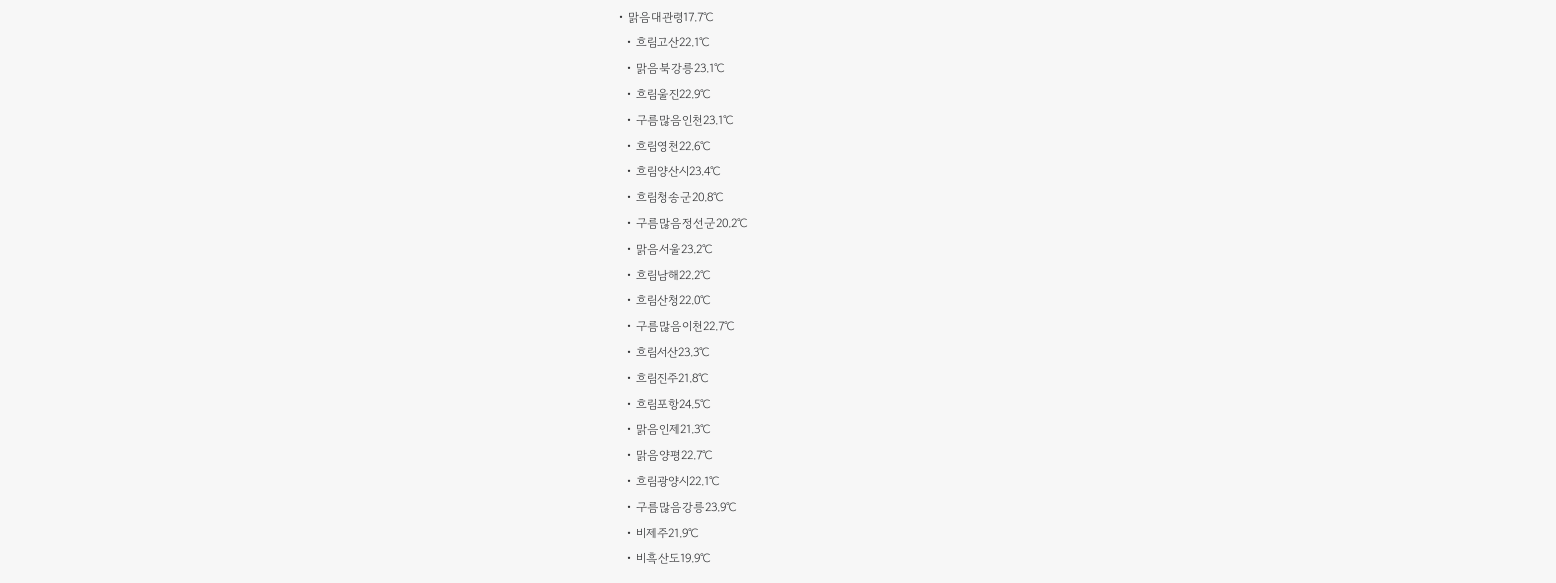• 맑음대관령17.7℃
  • 흐림고산22.1℃
  • 맑음북강릉23.1℃
  • 흐림울진22.9℃
  • 구름많음인천23.1℃
  • 흐림영천22.6℃
  • 흐림양산시23.4℃
  • 흐림청송군20.8℃
  • 구름많음정선군20.2℃
  • 맑음서울23.2℃
  • 흐림남해22.2℃
  • 흐림산청22.0℃
  • 구름많음이천22.7℃
  • 흐림서산23.3℃
  • 흐림진주21.8℃
  • 흐림포항24.5℃
  • 맑음인제21.3℃
  • 맑음양평22.7℃
  • 흐림광양시22.1℃
  • 구름많음강릉23.9℃
  • 비제주21.9℃
  • 비흑산도19.9℃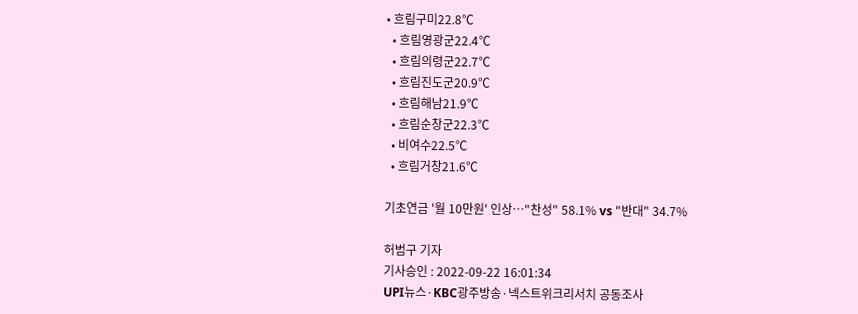• 흐림구미22.8℃
  • 흐림영광군22.4℃
  • 흐림의령군22.7℃
  • 흐림진도군20.9℃
  • 흐림해남21.9℃
  • 흐림순창군22.3℃
  • 비여수22.5℃
  • 흐림거창21.6℃

기초연금 '월 10만원' 인상…"찬성" 58.1% vs "반대" 34.7%

허범구 기자
기사승인 : 2022-09-22 16:01:34
UPI뉴스·KBC광주방송·넥스트위크리서치 공동조사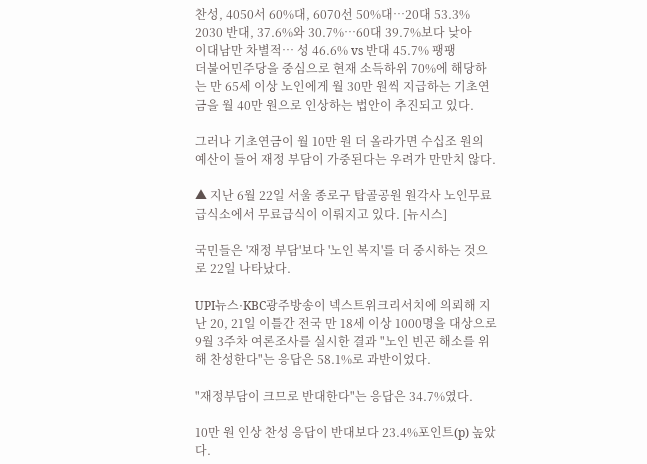찬성, 4050서 60%대, 6070선 50%대…20대 53.3%
2030 반대, 37.6%와 30.7%…60대 39.7%보다 낮아
이대남만 차별적… 성 46.6% vs 반대 45.7% 팽팽
더불어민주당을 중심으로 현재 소득하위 70%에 해당하는 만 65세 이상 노인에게 월 30만 원씩 지급하는 기초연금을 월 40만 원으로 인상하는 법안이 추진되고 있다.

그러나 기초연금이 월 10만 원 더 올라가면 수십조 원의 예산이 들어 재정 부담이 가중된다는 우려가 만만치 않다.

▲ 지난 6월 22일 서울 종로구 탑골공원 원각사 노인무료급식소에서 무료급식이 이뤄지고 있다. [뉴시스]

국민들은 '재정 부담'보다 '노인 복지'를 더 중시하는 것으로 22일 나타났다.

UPI뉴스·KBC광주방송이 넥스트위크리서치에 의뢰해 지난 20, 21일 이틀간 전국 만 18세 이상 1000명을 대상으로 9월 3주차 여론조사를 실시한 결과 "노인 빈곤 해소를 위해 찬성한다"는 응답은 58.1%로 과반이었다.

"재정부담이 크므로 반대한다"는 응답은 34.7%였다.

10만 원 인상 찬성 응답이 반대보다 23.4%포인트(p) 높았다.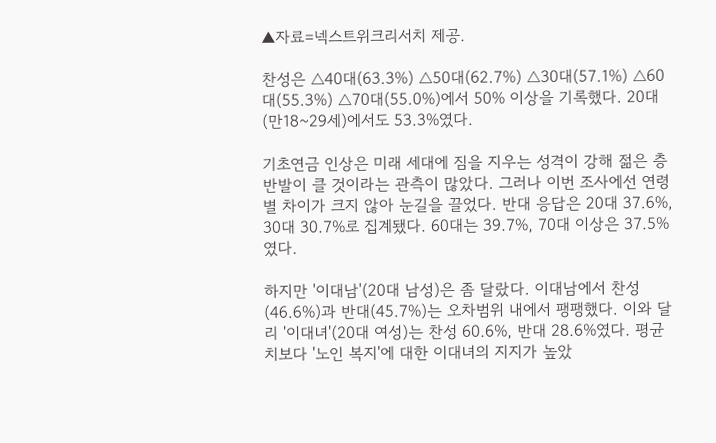▲자료=넥스트위크리서치 제공.

찬성은 △40대(63.3%) △50대(62.7%) △30대(57.1%) △60대(55.3%) △70대(55.0%)에서 50% 이상을 기록했다. 20대(만18~29세)에서도 53.3%였다.

기초연금 인상은 미래 세대에 짐을 지우는 성격이 강해 젊은 층 반발이 클 것이라는 관측이 많았다. 그러나 이번 조사에선 연령별 차이가 크지 않아 눈길을 끌었다. 반대 응답은 20대 37.6%, 30대 30.7%로 집계됐다. 60대는 39.7%, 70대 이상은 37.5%였다.

하지만 '이대남'(20대 남성)은 좀 달랐다. 이대남에서 찬성(46.6%)과 반대(45.7%)는 오차범위 내에서 팽팽했다. 이와 달리 '이대녀'(20대 여성)는 찬성 60.6%, 반대 28.6%였다. 평균치보다 '노인 복지'에 대한 이대녀의 지지가 높았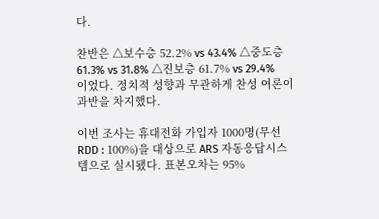다.

찬반은 △보수층 52.2% vs 43.4% △중도층 61.3% vs 31.8% △진보층 61.7% vs 29.4%이었다. 정치적 성향과 무관하게 찬성 여론이 과반을 차지했다.

이번 조사는 휴대전화 가입자 1000명(무선 RDD : 100%)을 대상으로 ARS 자동응답시스템으로 실시됐다. 표본오차는 95%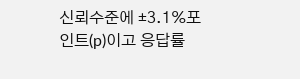신뢰수준에 ±3.1%포인트(p)이고 응답률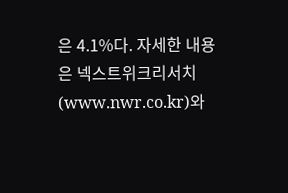은 4.1%다. 자세한 내용은 넥스트위크리서치(www.nwr.co.kr)와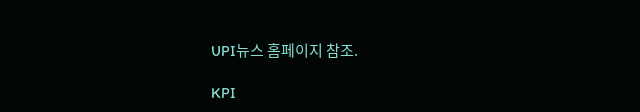UPI뉴스 홈페이지 참조.

KPI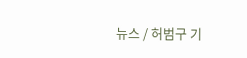뉴스 / 허범구 기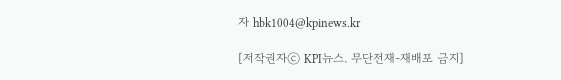자 hbk1004@kpinews.kr

[저작권자ⓒ KPI뉴스. 무단전재-재배포 금지]